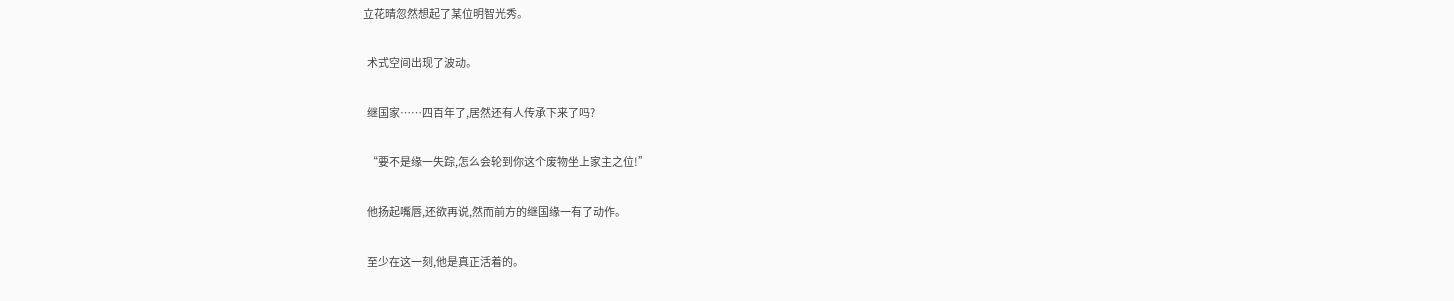立花晴忽然想起了某位明智光秀。

  术式空间出现了波动。

  继国家……四百年了,居然还有人传承下来了吗?

  “要不是缘一失踪,怎么会轮到你这个废物坐上家主之位!”

  他扬起嘴唇,还欲再说,然而前方的继国缘一有了动作。

  至少在这一刻,他是真正活着的。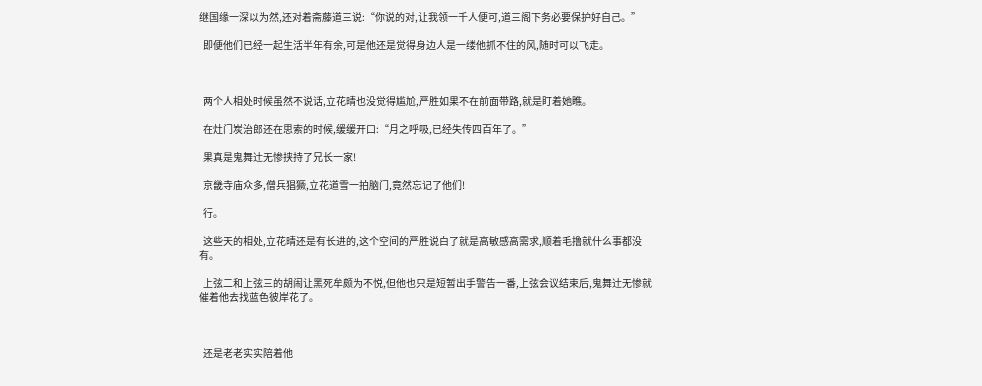继国缘一深以为然,还对着斋藤道三说:“你说的对,让我领一千人便可,道三阁下务必要保护好自己。”

  即便他们已经一起生活半年有余,可是他还是觉得身边人是一缕他抓不住的风,随时可以飞走。



  两个人相处时候虽然不说话,立花晴也没觉得尴尬,严胜如果不在前面带路,就是盯着她瞧。

  在灶门炭治郎还在思索的时候,缓缓开口:“月之呼吸,已经失传四百年了。”

  果真是鬼舞辻无惨挟持了兄长一家!

  京畿寺庙众多,僧兵猖獗,立花道雪一拍脑门,竟然忘记了他们!

  行。

  这些天的相处,立花晴还是有长进的,这个空间的严胜说白了就是高敏感高需求,顺着毛撸就什么事都没有。

  上弦二和上弦三的胡闹让黑死牟颇为不悦,但他也只是短暂出手警告一番,上弦会议结束后,鬼舞辻无惨就催着他去找蓝色彼岸花了。



  还是老老实实陪着他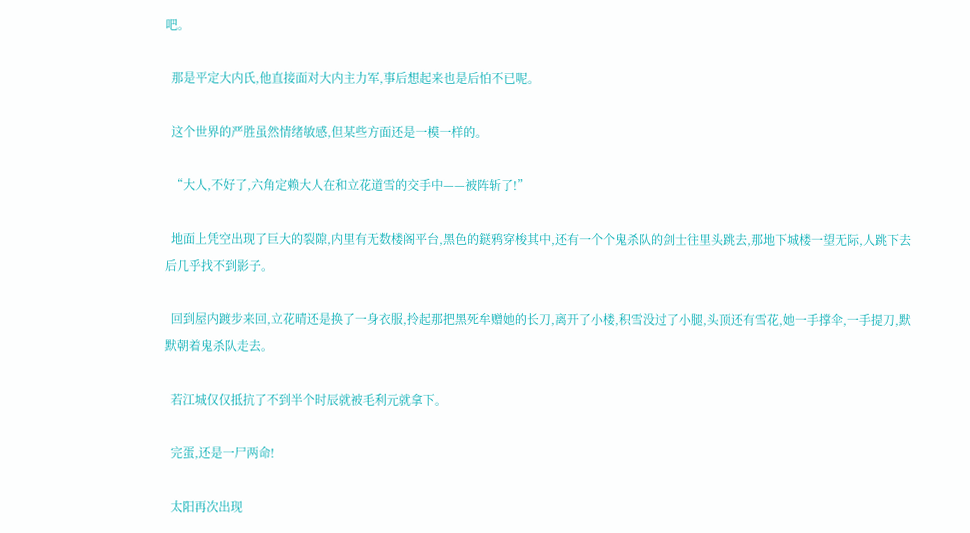吧。

  那是平定大内氏,他直接面对大内主力军,事后想起来也是后怕不已呢。

  这个世界的严胜虽然情绪敏感,但某些方面还是一模一样的。

  “大人,不好了,六角定赖大人在和立花道雪的交手中——被阵斩了!”

  地面上凭空出现了巨大的裂隙,内里有无数楼阁平台,黑色的鎹鸦穿梭其中,还有一个个鬼杀队的剑士往里头跳去,那地下城楼一望无际,人跳下去后几乎找不到影子。

  回到屋内踱步来回,立花晴还是换了一身衣服,拎起那把黑死牟赠她的长刀,离开了小楼,积雪没过了小腿,头顶还有雪花,她一手撑伞,一手提刀,默默朝着鬼杀队走去。

  若江城仅仅抵抗了不到半个时辰就被毛利元就拿下。

  完蛋,还是一尸两命!

  太阳再次出现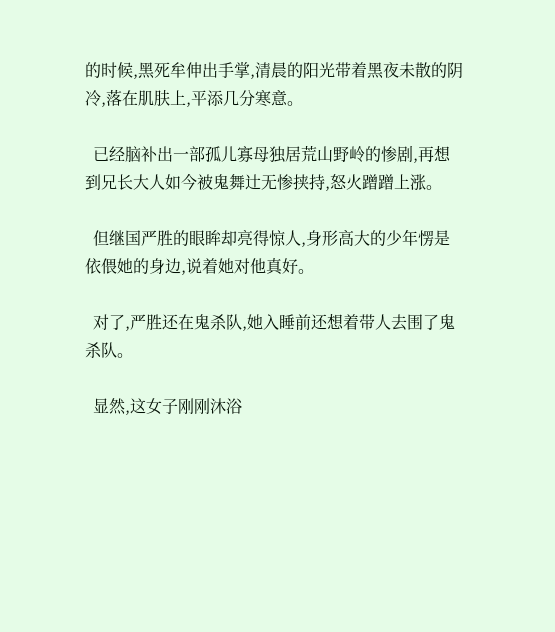的时候,黑死牟伸出手掌,清晨的阳光带着黑夜未散的阴冷,落在肌肤上,平添几分寒意。

  已经脑补出一部孤儿寡母独居荒山野岭的惨剧,再想到兄长大人如今被鬼舞辻无惨挟持,怒火蹭蹭上涨。

  但继国严胜的眼眸却亮得惊人,身形高大的少年愣是依偎她的身边,说着她对他真好。

  对了,严胜还在鬼杀队,她入睡前还想着带人去围了鬼杀队。

  显然,这女子刚刚沐浴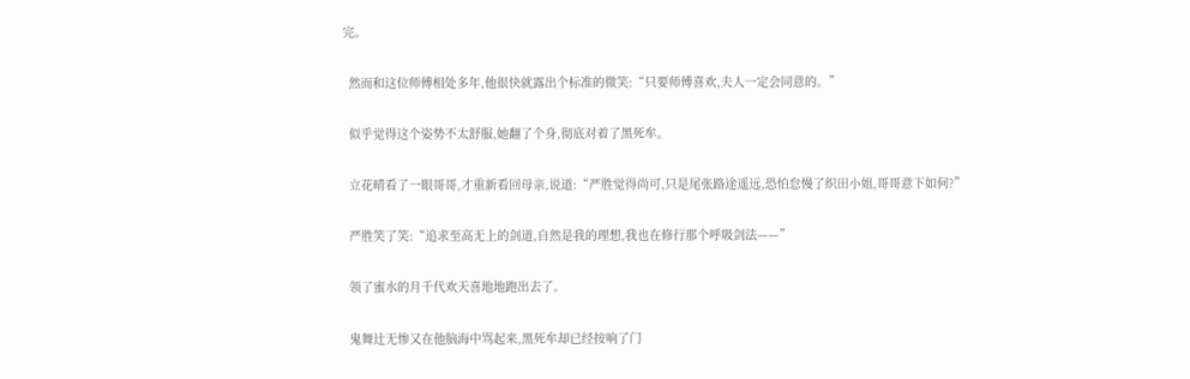完。

  然而和这位师傅相处多年,他很快就露出个标准的微笑:“只要师傅喜欢,夫人一定会同意的。”

  似乎觉得这个姿势不太舒服,她翻了个身,彻底对着了黑死牟。

  立花晴看了一眼哥哥,才重新看回母亲,说道:“严胜觉得尚可,只是尾张路途遥远,恐怕怠慢了织田小姐,哥哥意下如何?”

  严胜笑了笑:“追求至高无上的剑道,自然是我的理想,我也在修行那个呼吸剑法——”

  领了蜜水的月千代欢天喜地地跑出去了。

  鬼舞辻无惨又在他脑海中骂起来,黑死牟却已经按响了门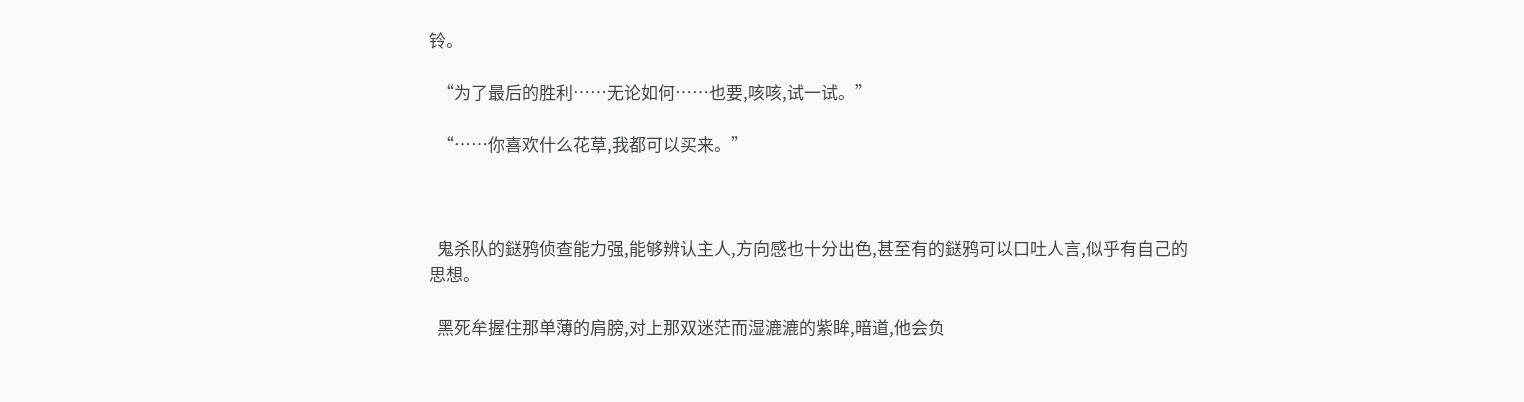铃。

  “为了最后的胜利……无论如何……也要,咳咳,试一试。”

  “……你喜欢什么花草,我都可以买来。”



  鬼杀队的鎹鸦侦查能力强,能够辨认主人,方向感也十分出色,甚至有的鎹鸦可以口吐人言,似乎有自己的思想。

  黑死牟握住那单薄的肩膀,对上那双迷茫而湿漉漉的紫眸,暗道,他会负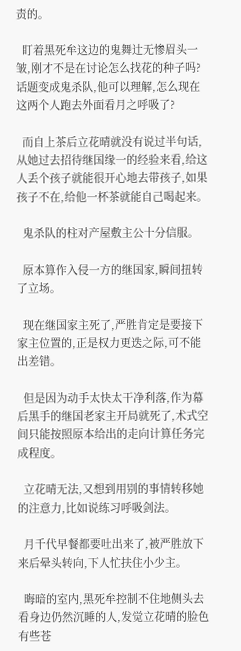责的。

  盯着黑死牟这边的鬼舞辻无惨眉头一皱,刚才不是在讨论怎么找花的种子吗?话题变成鬼杀队,他可以理解,怎么现在这两个人跑去外面看月之呼吸了?

  而自上茶后立花晴就没有说过半句话,从她过去招待继国缘一的经验来看,给这人丢个孩子就能很开心地去带孩子,如果孩子不在,给他一杯茶就能自己喝起来。

  鬼杀队的柱对产屋敷主公十分信服。

  原本算作入侵一方的继国家,瞬间扭转了立场。

  现在继国家主死了,严胜肯定是要接下家主位置的,正是权力更迭之际,可不能出差错。

  但是因为动手太快太干净利落,作为幕后黑手的继国老家主开局就死了,术式空间只能按照原本给出的走向计算任务完成程度。

  立花晴无法,又想到用别的事情转移她的注意力,比如说练习呼吸剑法。

  月千代早餐都要吐出来了,被严胜放下来后晕头转向,下人忙扶住小少主。

  晦暗的室内,黑死牟控制不住地侧头去看身边仍然沉睡的人,发觉立花晴的脸色有些苍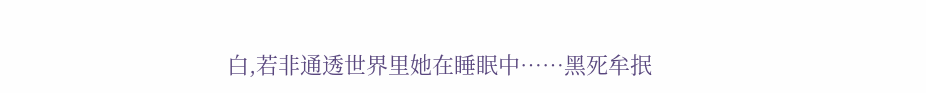白,若非通透世界里她在睡眠中……黑死牟抿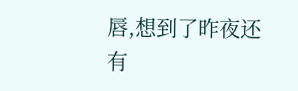唇,想到了昨夜还有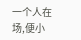一个人在场,便小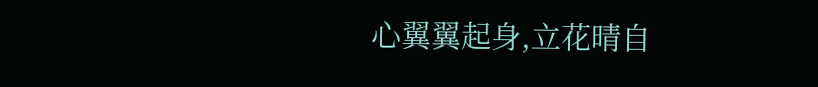心翼翼起身,立花晴自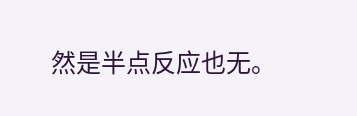然是半点反应也无。